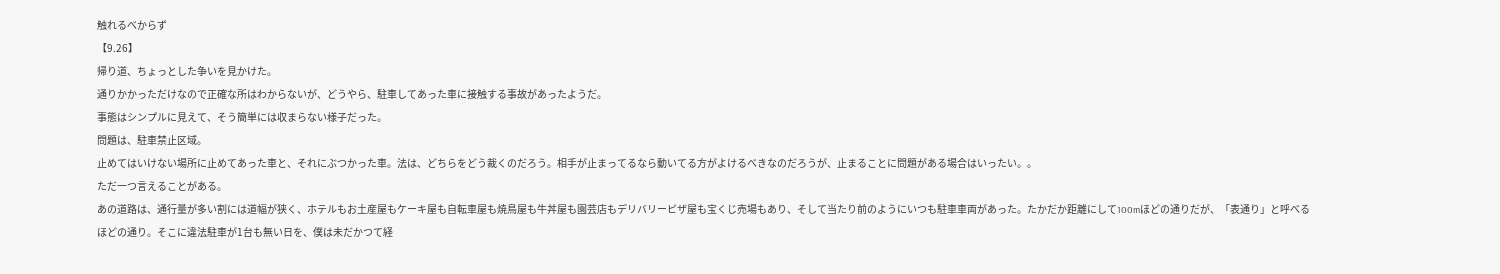触れるべからず
【9.26】
帰り道、ちょっとした争いを見かけた。
通りかかっただけなので正確な所はわからないが、どうやら、駐車してあった車に接触する事故があったようだ。
事態はシンプルに見えて、そう簡単には収まらない様子だった。
問題は、駐車禁止区域。
止めてはいけない場所に止めてあった車と、それにぶつかった車。法は、どちらをどう裁くのだろう。相手が止まってるなら動いてる方がよけるべきなのだろうが、止まることに問題がある場合はいったい。。
ただ一つ言えることがある。
あの道路は、通行量が多い割には道幅が狭く、ホテルもお土産屋もケーキ屋も自転車屋も焼鳥屋も牛丼屋も園芸店もデリバリーピザ屋も宝くじ売場もあり、そして当たり前のようにいつも駐車車両があった。たかだか距離にして100mほどの通りだが、「表通り」と呼べるほどの通り。そこに違法駐車が1台も無い日を、僕は未だかつて経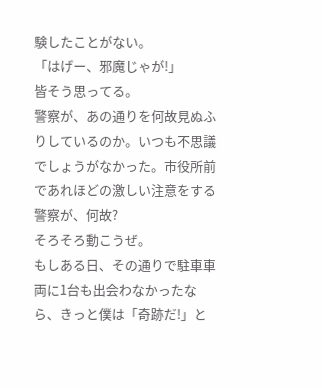験したことがない。
「はげー、邪魔じゃが!」
皆そう思ってる。
警察が、あの通りを何故見ぬふりしているのか。いつも不思議でしょうがなかった。市役所前であれほどの激しい注意をする警察が、何故?
そろそろ動こうぜ。
もしある日、その通りで駐車車両に1台も出会わなかったなら、きっと僕は「奇跡だ!」と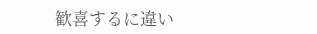歓喜するに違い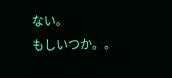ない。
もしいつか。。